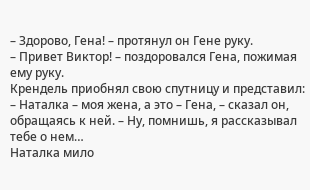– Здорово, Гена! – протянул он Гене руку.
– Привет Виктор! – поздоровался Гена, пожимая ему руку.
Крендель приобнял свою спутницу и представил:
– Наталка – моя жена, а это – Гена, – сказал он, обращаясь к ней. – Ну, помнишь, я рассказывал тебе о нем…
Наталка мило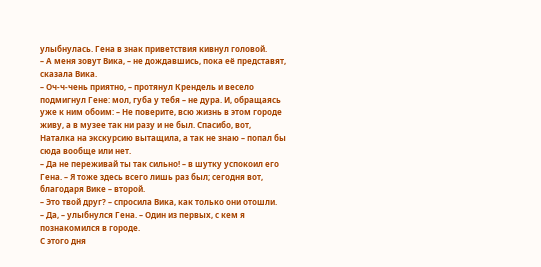улыбнулась. Гена в знак приветствия кивнул головой.
– А меня зовут Вика, – не дождавшись, пока её представят, сказала Вика.
– Оч-ч-чень приятно, – протянул Крендель и весело подмигнул Гене: мол, губа у тебя – не дура. И, обращаясь уже к ним обоим: – Не поверите, всю жизнь в этом городе живу, а в музее так ни разу и не был. Спасибо, вот, Наталка на экскурсию вытащила, а так не знаю – попал бы сюда вообще или нет.
– Да не переживай ты так сильно! – в шутку успокоил его Гена. – Я тоже здесь всего лишь раз был; сегодня вот, благодаря Вике – второй.
– Это твой друг? – спросила Вика, как только они отошли.
– Да, – улыбнулся Гена. – Один из первых, с кем я познакомился в городе.
С этого дня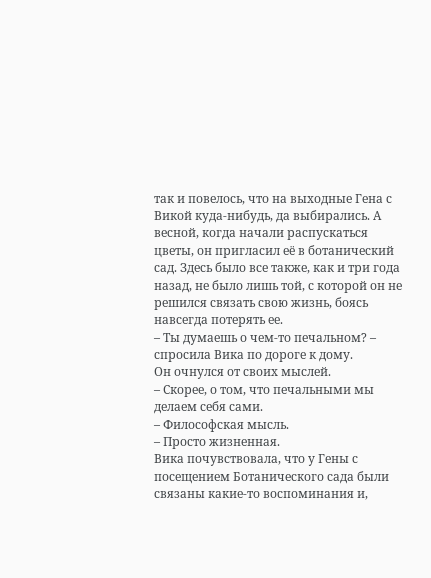так и повелось, что на выходные Гена с Викой куда-нибудь, да выбирались. А весной, когда начали распускаться цветы, он пригласил её в ботанический сад. Здесь было все также, как и три года назад, не было лишь той, с которой он не решился связать свою жизнь, боясь навсегда потерять ее.
– Ты думаешь о чем-то печальном? – спросила Вика по дороге к дому.
Он очнулся от своих мыслей.
– Скорее, о том, что печальными мы делаем себя сами.
– Философская мысль.
– Просто жизненная.
Вика почувствовала, что у Гены с посещением Ботанического сада были связаны какие-то воспоминания и,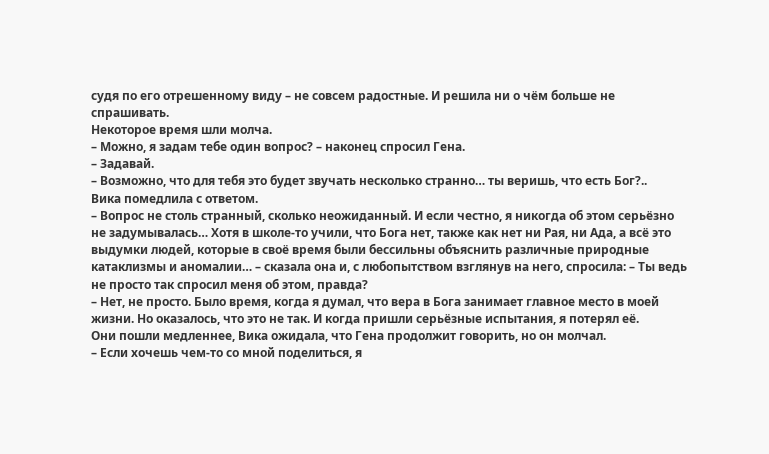судя по его отрешенному виду – не совсем радостные. И решила ни о чём больше не спрашивать.
Некоторое время шли молча.
– Можно, я задам тебе один вопрос? – наконец спросил Гена.
– Задавай.
– Возможно, что для тебя это будет звучать несколько странно… ты веришь, что есть Бог?..
Вика помедлила с ответом.
– Вопрос не столь странный, сколько неожиданный. И если честно, я никогда об этом серьёзно не задумывалась… Хотя в школе-то учили, что Бога нет, также как нет ни Рая, ни Ада, а всё это выдумки людей, которые в своё время были бессильны объяснить различные природные катаклизмы и аномалии… – сказала она и, с любопытством взглянув на него, спросила: – Ты ведь не просто так спросил меня об этом, правда?
– Нет, не просто. Было время, когда я думал, что вера в Бога занимает главное место в моей жизни. Но оказалось, что это не так. И когда пришли серьёзные испытания, я потерял её.
Они пошли медленнее, Вика ожидала, что Гена продолжит говорить, но он молчал.
– Если хочешь чем-то со мной поделиться, я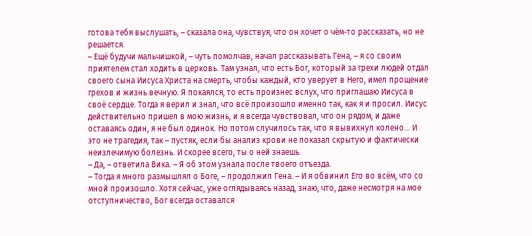готова тебя выслушать, – сказала она, чувствуя, что он хочет о чём-то рассказать, но не решается.
– Ещё будучи мальчишкой, – чуть помолчав, начал рассказывать Гена, – я со своим приятелем стал ходить в церковь. Там узнал, что есть Бог, который за грехи людей отдал своего сына Иисуса Христа на смерть, чтобы каждый, кто уверует в Него, имел прощение грехов и жизнь вечную. Я покаялся, то есть произнес вслух, что приглашаю Иисуса в своё сердце. Тогда я верил и знал, что всё произошло именно так, как я и просил. Иисус действительно пришел в мою жизнь, и я всегда чувствовал, что он рядом, и даже оставаясь один, я не был одинок. Но потом случилось так, что я вывихнул колено… И это не трагедия, так – пустяк, если бы анализ крови не показал скрытую и фактически неизлечимую болезнь. И скорее всего, ты о ней знаешь.
– Да, – ответила Вика. – Я об этом узнала после твоего отъезда.
– Тогда я много размышлял о Боге, – продолжил Гена. – И я обвинил Его во всём, что со мной произошло. Хотя сейчас, уже оглядываясь назад, знаю, что, даже несмотря на мое отступничество, Бог всегда оставался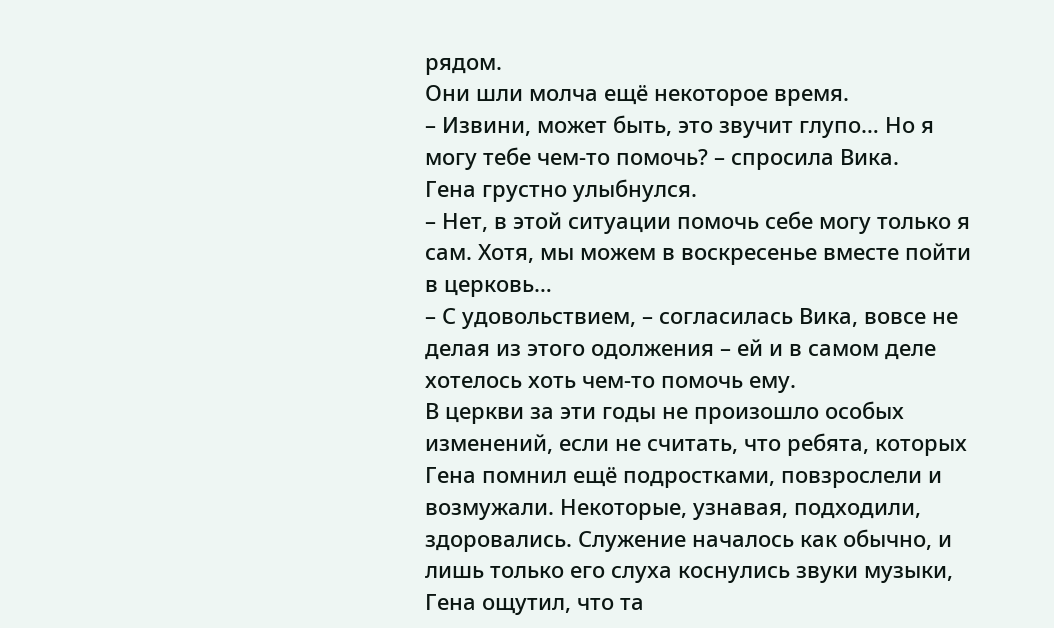рядом.
Они шли молча ещё некоторое время.
– Извини, может быть, это звучит глупо… Но я могу тебе чем-то помочь? – спросила Вика.
Гена грустно улыбнулся.
– Нет, в этой ситуации помочь себе могу только я сам. Хотя, мы можем в воскресенье вместе пойти в церковь…
– С удовольствием, – согласилась Вика, вовсе не делая из этого одолжения – ей и в самом деле хотелось хоть чем-то помочь ему.
В церкви за эти годы не произошло особых изменений, если не считать, что ребята, которых Гена помнил ещё подростками, повзрослели и возмужали. Некоторые, узнавая, подходили, здоровались. Служение началось как обычно, и лишь только его слуха коснулись звуки музыки, Гена ощутил, что та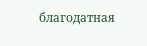благодатная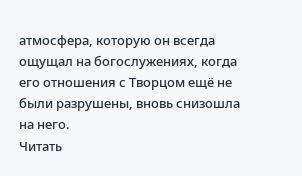атмосфера, которую он всегда ощущал на богослужениях, когда его отношения с Творцом ещё не были разрушены, вновь снизошла на него.
Читать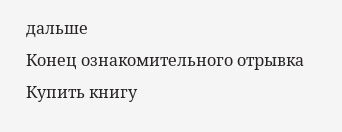дальше
Конец ознакомительного отрывка
Купить книгу